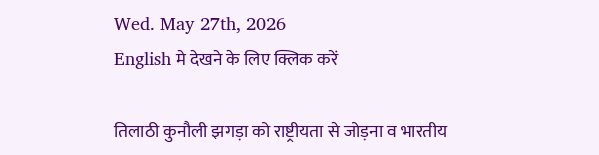Wed. May 27th, 2026
English मे देखने के लिए क्लिक करें

तिलाठी कुनौली झगड़ा को राष्ट्रीयता से जोड़ना व भारतीय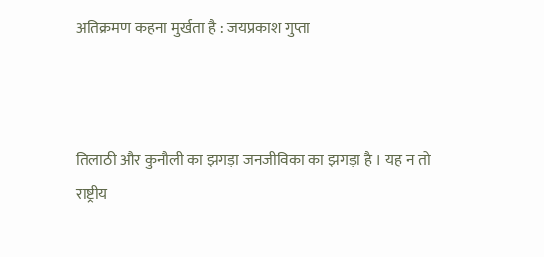अतिक्रमण कहना मुर्खता है : जयप्रकाश गुप्ता



तिलाठी और कुनौली का झगड़ा जनजीविका का झगड़ा है । यह न तो राष्ट्रीय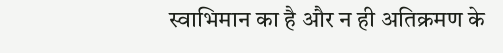स्वाभिमान का है और न ही अतिक्रमण के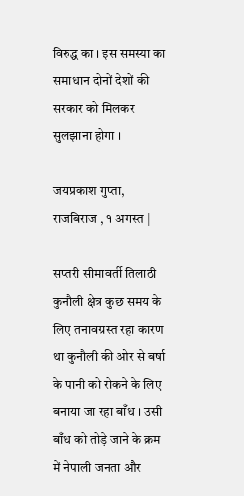विरुद्ध का । इस समस्या का समाधान दोनों देशों की सरकार को मिलकर सुलझाना होगा ।

जयप्रकाश गुप्ता, राजबिराज , १ अगस्त |

सप्तरी सीमावर्ती तिलाठी कुनौली क्षेत्र कुछ समय के लिए तनावग्रस्त रहा कारण था कुनौली की ओर से बर्षा के पानी को रोकने के लिए बनाया जा रहा बाँध । उसी बाँध को तोड़े जाने के क्रम में नेपाली जनता और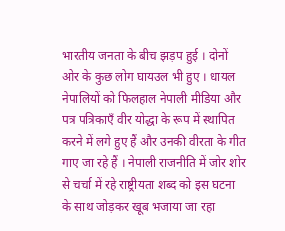भारतीय जनता के बीच झड़प हुई । दोनों ओर के कुछ लोग घायउल भी हुए । धायल नेपालियों को फिलहाल नेपाली मीडिया और पत्र पत्रिकाएँ वीर योद्धा के रूप में स्थापित करने में लगे हुए हैं और उनकी वीरता के गीत गाए जा रहे हैं । नेपाली राजनीति में जोर शोर से चर्चा में रहे राष्ट्रीयता शब्द को इस घटना के साथ जोड़कर खूब भजाया जा रहा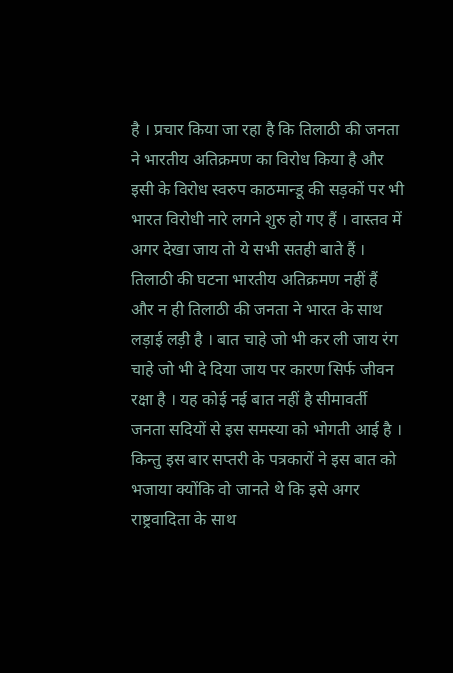है । प्रचार किया जा रहा है कि तिलाठी की जनता ने भारतीय अतिक्रमण का विरोध किया है और इसी के विरोध स्वरुप काठमान्डू की सड़कों पर भी भारत विरोधी नारे लगने शुरु हो गए हैं । वास्तव में अगर देखा जाय तो ये सभी सतही बाते हैं । तिलाठी की घटना भारतीय अतिक्रमण नहीं हैं और न ही तिलाठी की जनता ने भारत के साथ लड़ाई लड़ी है । बात चाहे जो भी कर ली जाय रंग चाहे जो भी दे दिया जाय पर कारण सिर्फ जीवन रक्षा है । यह कोई नई बात नहीं है सीमावर्ती जनता सदियों से इस समस्या को भोगती आई है । किन्तु इस बार सप्तरी के पत्रकारों ने इस बात को भजाया क्योंकि वो जानते थे कि इसे अगर राष्ट्रवादिता के साथ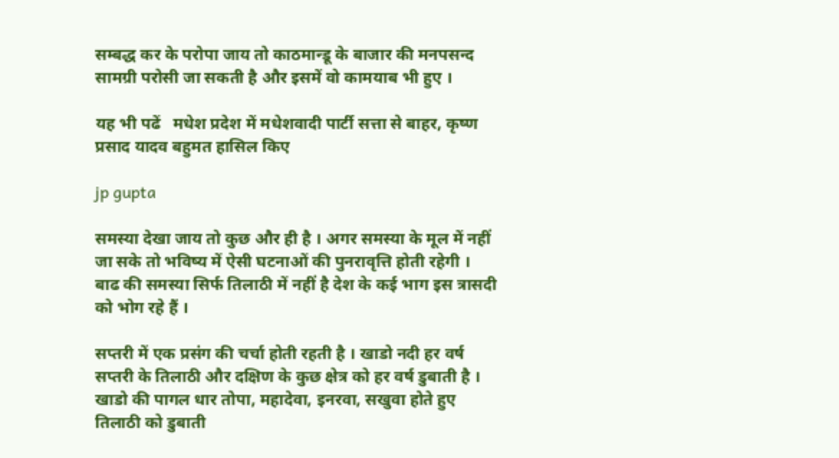सम्बद्ध कर के परोपा जाय तो काठमान्डू के बाजार की मनपसन्द सामग्री परोसी जा सकती है और इसमें वो कामयाब भी हुए ।

यह भी पढें   मधेश प्रदेश में मधेशवादी पार्टी सत्ता से बाहर, कृष्ण प्रसाद यादव बहुमत हासिल किए

jp gupta

समस्या देखा जाय तो कुछ और ही है । अगर समस्या के मूल में नहीं जा सके तो भविष्य में ऐसी घटनाओं की पुनरावृत्ति होती रहेगी । बाढ की समस्या सिर्फ तिलाठी में नहीं है देश के कई भाग इस त्रासदी को भोग रहे हैं ।

सप्तरी में एक प्रसंग की चर्चा होती रहती है । खाडो नदी हर वर्ष सप्तरी के तिलाठी और दक्षिण के कुछ क्षेत्र को हर वर्ष डुबाती है । खाडो की पागल धार तोपा, महादेवा, इनरवा, सखुवा होते हुए तिलाठी को डुबाती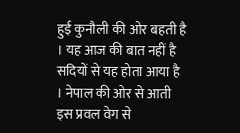हुई कुनौली की ओर बहती है । यह आज की बात नहीं है सदियों से यह होता आया है । नेपाल की ओर से आती इस प्रवल वेग से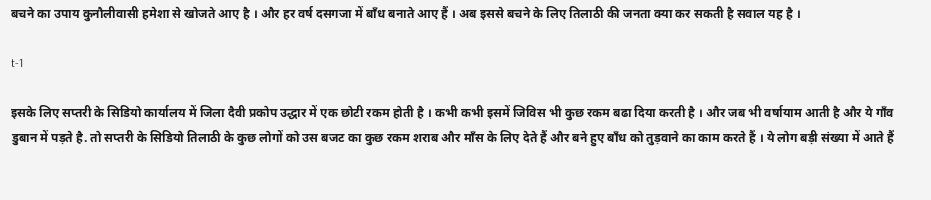बचने का उपाय कुनौलीवासी हमेशा से खोजते आए है । और हर वर्ष दसगजा में बाँध बनाते आए हैं । अब इससे बचने के लिए तिलाठी की जनता क्या कर सकती है सवाल यह है ।

t-1

इसके लिए सप्तरी के सिडियो कार्यालय में जिला दैवी प्रकोप उद्धार में एक छोटी रकम होती है । कभी कभी इसमें जिविस भी कुछ रकम बढा दिया करती है । और जब भी वर्षायाम आती है और ये गाँव डुबान में पड़ते है. तो सप्तरी के सिडियो तिलाठी के कुछ लोगों को उस बजट का कुछ रकम शराब और माँस के लिए देते हैं और बने हुए बाँध को तुड़वाने का काम करते हैं । ये लोग बड़ी संख्या में आते हैं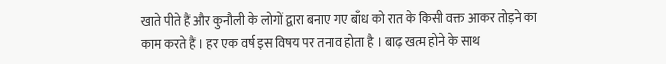खाते पीते हैं और कुनौली के लोगों द्वारा बनाए गए बाँध को रात के किसी वक्त आकर तोड़ने का काम करते हैं । हर एक वर्ष इस विषय पर तनाव होता है । बाढ़ खत्म होने के साथ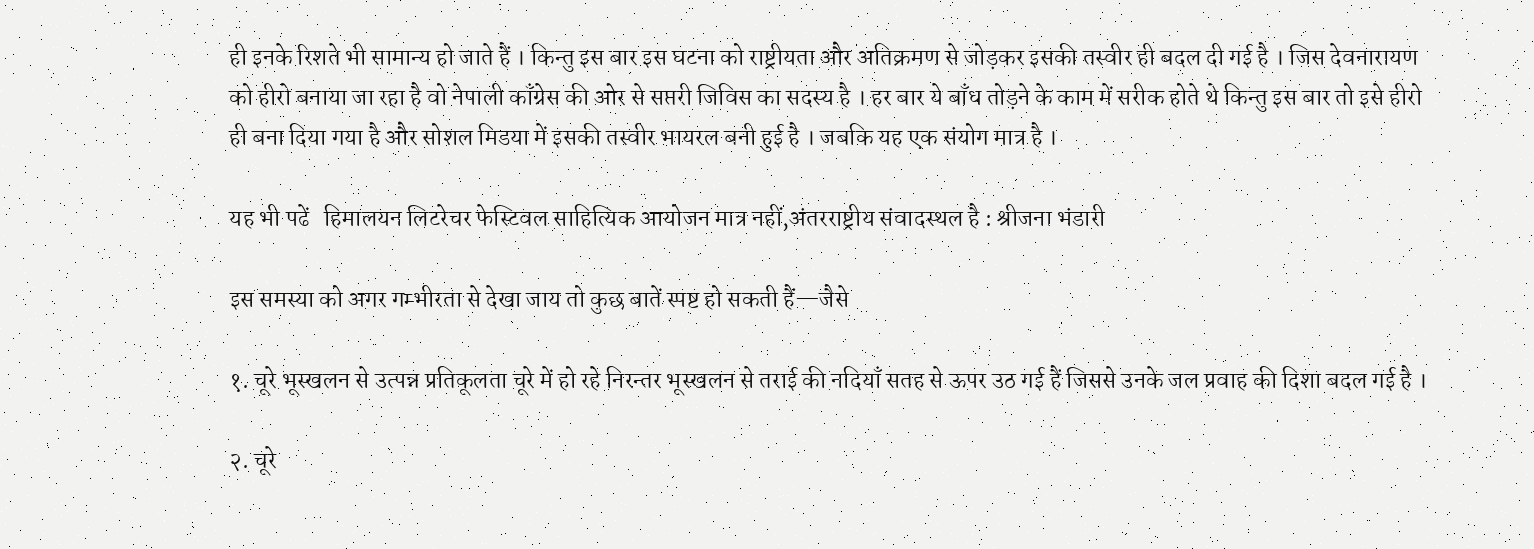ही इनके रिशते भी सामान्य हो जाते हैं । किन्तु इस बार इस घटना को राष्ट्रीयता और अतिक्रमण से जोड़कर इसकी तस्वीर ही बदल दी गई है । जिस देवनारायण को हीरो बनाया जा रहा है वो नेपाली काँग्रेस की ओर से सप्तरी जिविस का सदस्य है । हर बार ये बाँध तोड़ने के काम में सरीक होते थे किन्तु इस बार तो इसे हीरो ही बना दिया गया है और सोशल मिडया में इसकी तस्वीर भायरल बनी हुई है । जबकि यह एक संयोग मात्र है ।

यह भी पढें   हिमालयन लिटरेचर फेस्टिवल साहित्यिक आयोजन मात्र नहीं,अंतरराष्ट्रीय संवादस्थल है : श्रीजना भंडारी

इस समस्या को अगर गम्भीरता से देखा जाय तो कुछ बातें स्पष्ट हो सकती हैं—जैसे

१. चूरे भूस्खलन से उत्पन्न प्रतिकूलता चूरे में हो रहे निरन्तर भूस्खलन से तराई की नदियाँ सतह से ऊपर उठ गई हैं जिससे उनके जल प्रवाह की दिशा बदल गई है ।

२. चूरे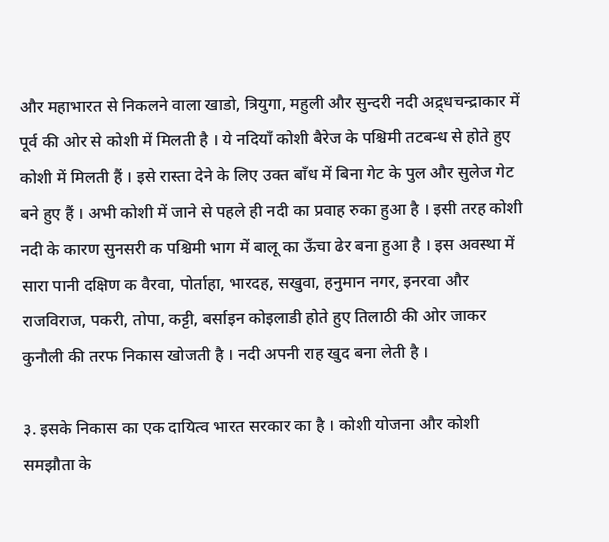और महाभारत से निकलने वाला खाडो, त्रियुगा, महुली और सुन्दरी नदी अद्र्धचन्द्राकार में पूर्व की ओर से कोशी में मिलती है । ये नदियाँ कोशी बैरेज के पश्चिमी तटबन्ध से होते हुए कोशी में मिलती हैं । इसे रास्ता देने के लिए उक्त बाँध में बिना गेट के पुल और सुलेज गेट बने हुए हैं । अभी कोशी में जाने से पहले ही नदी का प्रवाह रुका हुआ है । इसी तरह कोशी नदी के कारण सुनसरी क पश्चिमी भाग में बालू का ऊँचा ढेर बना हुआ है । इस अवस्था में सारा पानी दक्षिण क वैरवा, पोर्ताहा, भारदह, सखुवा, हनुमान नगर, इनरवा और राजविराज, पकरी, तोपा, कट्टी, बर्साइन कोइलाडी होते हुए तिलाठी की ओर जाकर कुनौली की तरफ निकास खोजती है । नदी अपनी राह खुद बना लेती है ।

३. इसके निकास का एक दायित्व भारत सरकार का है । कोशी योजना और कोशी समझौता के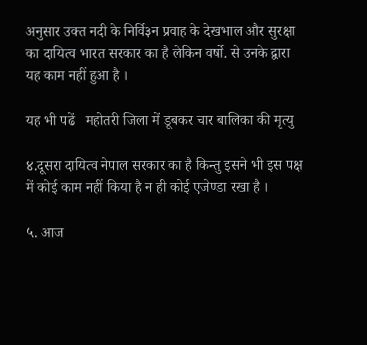अनुसार उक्त नदी के निर्वि३न प्रवाह के देखभाल और सुरक्षा का दायित्व भारत सरकार का है लेकिन वर्षो. से उनके द्वारा यह काम नहीं हुआ है ।

यह भी पढें   महोतरी जिला में डूबकर चार बालिका की मृत्यु

४.दूसरा दायित्व नेपाल सरकार का है किन्तु इसने भी इस पक्ष में कोई काम नहीं किया है न ही कोई एजेण्डा रखा है ।

५. आज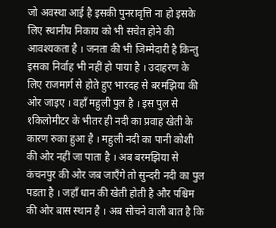जो अवस्था आई है इसकी पुनरावृत्ति ना हो इसके लिए स्थानीय निकाय को भी सचेत होने की आवश्यकता है । जनता की भी जिम्मेदारी है किन्तु इसका निर्वाह भी नहीं हो पाया है । उदाहरण के लिए राजमार्ग से होते हुए भारदह से बरमझिया की ओर जाइए । वहाँ महुली पुल है । इस पुल से १किलोमीटर के भीतर ही नदी का प्रवाह खेती के कारण रुका हुआ है । महुली नदी का पानी कोशी की ओर नहीं जा पाता है । अब बरमझिया से कंचनपुर की ओर जब जाएँगे तो सुन्दरी नदी का पुल पडता है । जहाँ धान की खेती होती है और पश्चिम की ओर बास स्थान है । अब सोचने वाली बात है कि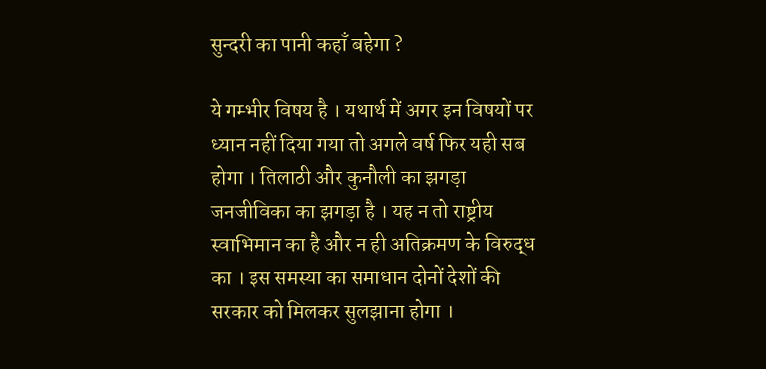सुन्दरी का पानी कहाँ बहेगा ?

ये गम्भीर विषय है । यथार्थ में अगर इन विषयों पर ध्यान नहीं दिया गया तो अगले वर्ष फिर यही सब होगा । तिलाठी और कुनौली का झगड़ा जनजीविका का झगड़ा है । यह न तो राष्ट्रीय स्वाभिमान का है और न ही अतिक्रमण के विरुद्ध का । इस समस्या का समाधान दोनों देशों की सरकार को मिलकर सुलझाना होगा ।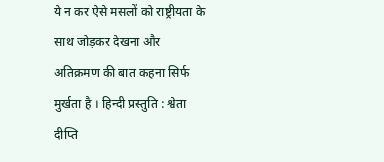ये न कर ऐसे मसलों को राष्ट्रीयता के साथ जोड़कर देखना और अतिक्रमण की बात कहना सिर्फ मुर्खता है । हिन्दी प्रस्तुति : श्वेता दीप्ति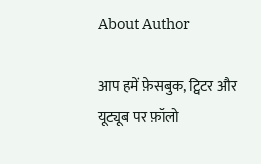About Author

आप हमें फ़ेसबुक, ट्विटर और यूट्यूब पर फ़ॉलो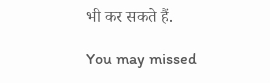भी कर सकते हैं.

You may missed